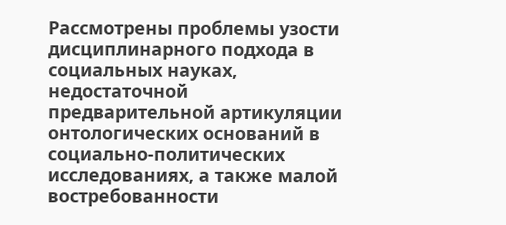Рассмотрены проблемы узости дисциплинарного подхода в социальных науках, недостаточной предварительной артикуляции онтологических оснований в социально-политических исследованиях, а также малой востребованности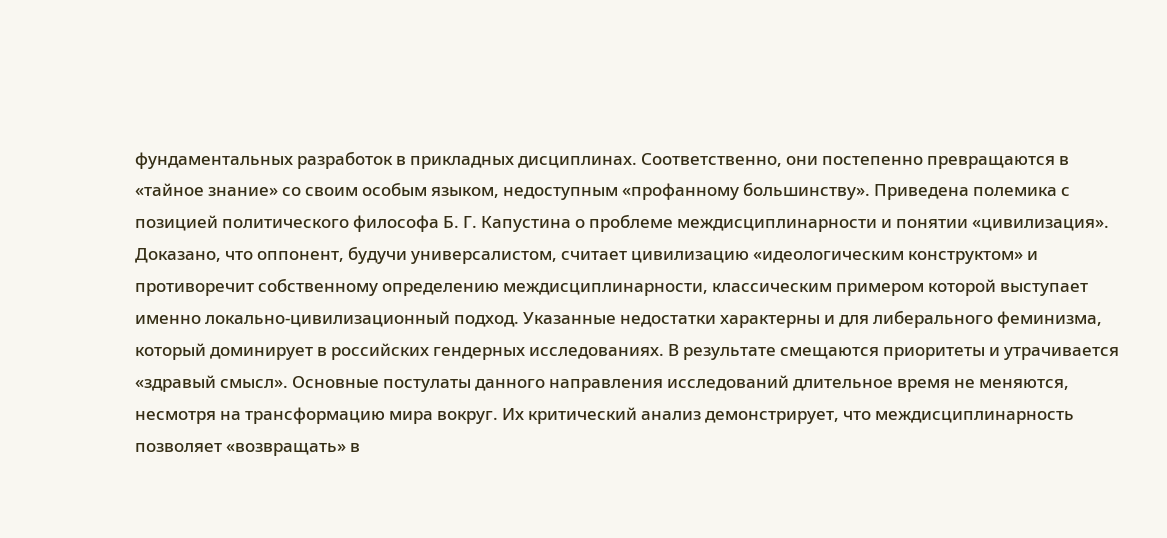фундаментальных разработок в прикладных дисциплинах. Соответственно, они постепенно превращаются в «тайное знание» со своим особым языком, недоступным «профанному большинству». Приведена полемика с позицией политического философа Б. Г. Капустина о проблеме междисциплинарности и понятии «цивилизация». Доказано, что оппонент, будучи универсалистом, считает цивилизацию «идеологическим конструктом» и противоречит собственному определению междисциплинарности, классическим примером которой выступает именно локально-цивилизационный подход. Указанные недостатки характерны и для либерального феминизма, который доминирует в российских гендерных исследованиях. В результате смещаются приоритеты и утрачивается «здравый смысл». Основные постулаты данного направления исследований длительное время не меняются, несмотря на трансформацию мира вокруг. Их критический анализ демонстрирует, что междисциплинарность позволяет «возвращать» в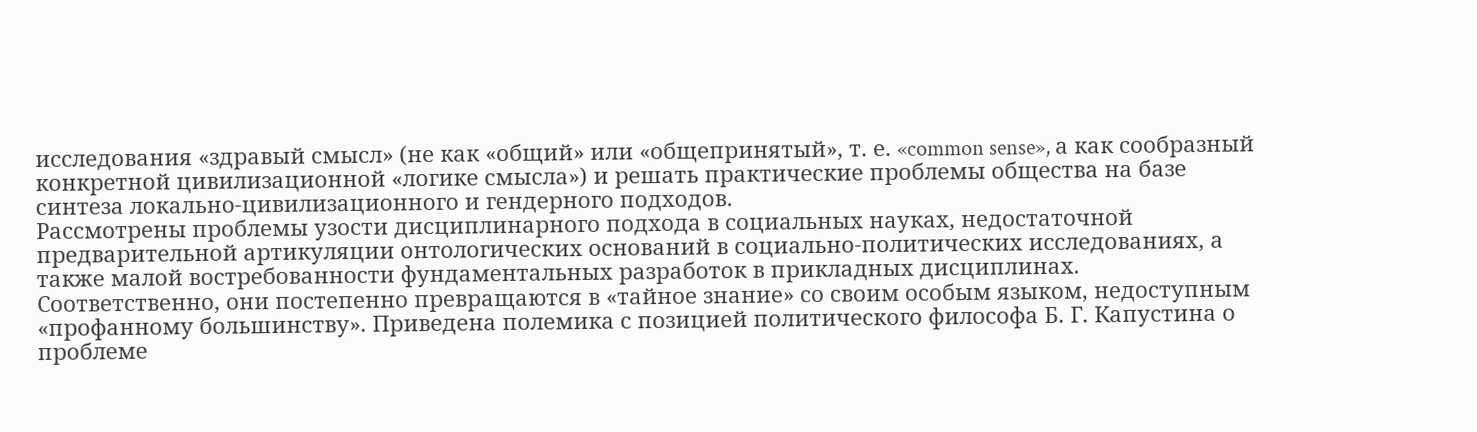исследования «здравый смысл» (не как «общий» или «общепринятый», т. е. «common sense», а как сообразный конкретной цивилизационной «логике смысла») и решать практические проблемы общества на базе синтеза локально-цивилизационного и гендерного подходов.
Рассмотрены проблемы узости дисциплинарного подхода в социальных науках, недостаточной предварительной артикуляции онтологических оснований в социально-политических исследованиях, а также малой востребованности фундаментальных разработок в прикладных дисциплинах. Соответственно, они постепенно превращаются в «тайное знание» со своим особым языком, недоступным «профанному большинству». Приведена полемика с позицией политического философа Б. Г. Капустина о проблеме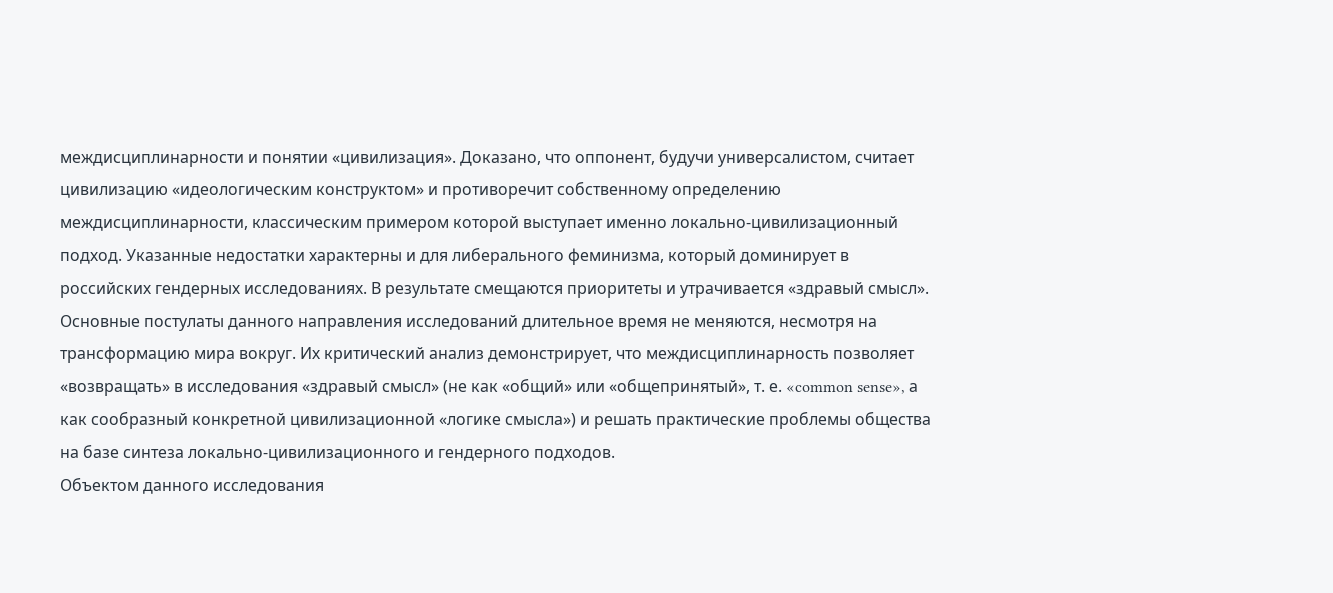междисциплинарности и понятии «цивилизация». Доказано, что оппонент, будучи универсалистом, считает цивилизацию «идеологическим конструктом» и противоречит собственному определению междисциплинарности, классическим примером которой выступает именно локально-цивилизационный подход. Указанные недостатки характерны и для либерального феминизма, который доминирует в российских гендерных исследованиях. В результате смещаются приоритеты и утрачивается «здравый смысл». Основные постулаты данного направления исследований длительное время не меняются, несмотря на трансформацию мира вокруг. Их критический анализ демонстрирует, что междисциплинарность позволяет «возвращать» в исследования «здравый смысл» (не как «общий» или «общепринятый», т. е. «common sense», а как сообразный конкретной цивилизационной «логике смысла») и решать практические проблемы общества на базе синтеза локально-цивилизационного и гендерного подходов.
Объектом данного исследования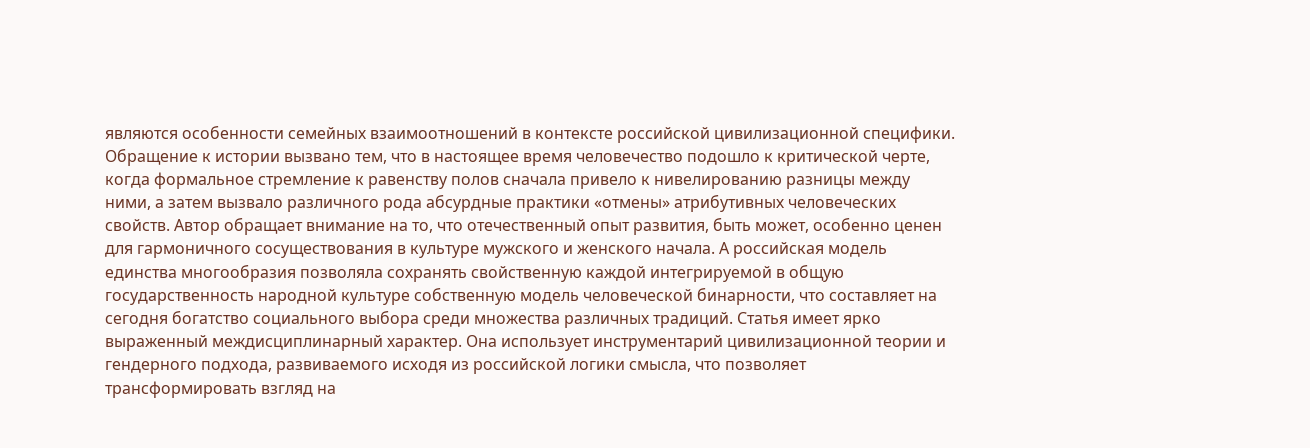являются особенности семейных взаимоотношений в контексте российской цивилизационной специфики. Обращение к истории вызвано тем, что в настоящее время человечество подошло к критической черте, когда формальное стремление к равенству полов сначала привело к нивелированию разницы между ними, а затем вызвало различного рода абсурдные практики «отмены» атрибутивных человеческих свойств. Автор обращает внимание на то, что отечественный опыт развития, быть может, особенно ценен для гармоничного сосуществования в культуре мужского и женского начала. А российская модель единства многообразия позволяла сохранять свойственную каждой интегрируемой в общую государственность народной культуре собственную модель человеческой бинарности, что составляет на сегодня богатство социального выбора среди множества различных традиций. Статья имеет ярко выраженный междисциплинарный характер. Она использует инструментарий цивилизационной теории и гендерного подхода, развиваемого исходя из российской логики смысла, что позволяет трансформировать взгляд на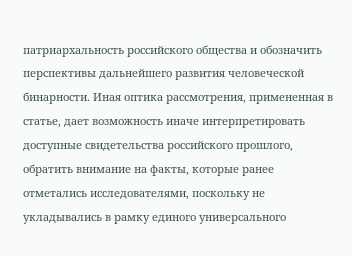патриархальность российского общества и обозначить перспективы дальнейшего развития человеческой бинарности. Иная оптика рассмотрения, примененная в статье, дает возможность иначе интерпретировать доступные свидетельства российского прошлого, обратить внимание на факты, которые ранее отметались исследователями, поскольку не укладывались в рамку единого универсального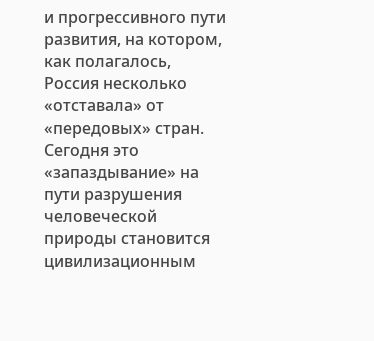и прогрессивного пути развития, на котором, как полагалось, Россия несколько «отставала» от «передовых» стран. Сегодня это «запаздывание» на пути разрушения человеческой природы становится цивилизационным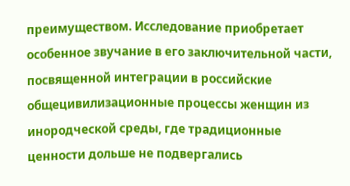преимуществом. Исследование приобретает особенное звучание в его заключительной части, посвященной интеграции в российские общецивилизационные процессы женщин из инородческой среды, где традиционные ценности дольше не подвергались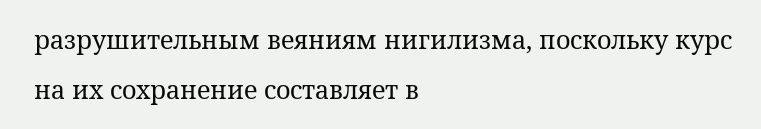разрушительным веяниям нигилизма, поскольку курс на их сохранение составляет в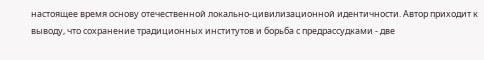настоящее время основу отечественной локально-цивилизационной идентичности. Автор приходит к выводу, что сохранение традиционных институтов и борьба с предрассудками - две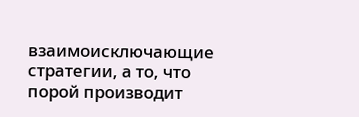взаимоисключающие стратегии, а то, что порой производит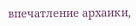впечатление архаики,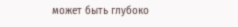может быть глубоко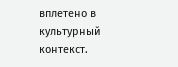вплетено в культурный контекст.